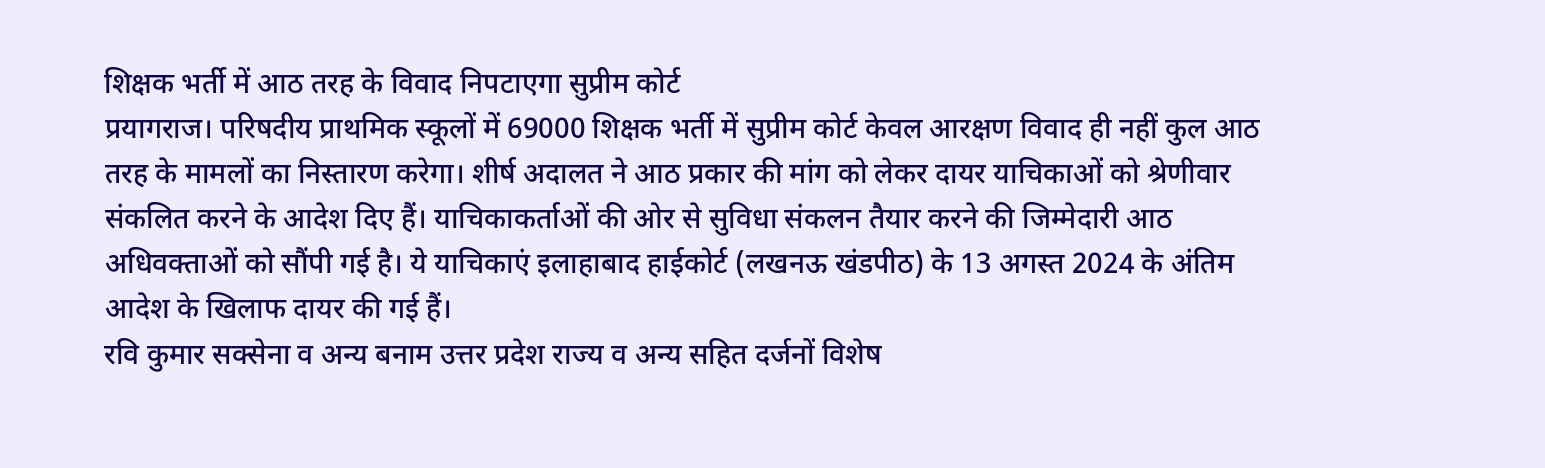शिक्षक भर्ती में आठ तरह के विवाद निपटाएगा सुप्रीम कोर्ट
प्रयागराज। परिषदीय प्राथमिक स्कूलों में 69000 शिक्षक भर्ती में सुप्रीम कोर्ट केवल आरक्षण विवाद ही नहीं कुल आठ तरह के मामलों का निस्तारण करेगा। शीर्ष अदालत ने आठ प्रकार की मांग को लेकर दायर याचिकाओं को श्रेणीवार संकलित करने के आदेश दिए हैं। याचिकाकर्ताओं की ओर से सुविधा संकलन तैयार करने की जिम्मेदारी आठ अधिवक्ताओं को सौंपी गई है। ये याचिकाएं इलाहाबाद हाईकोर्ट (लखनऊ खंडपीठ) के 13 अगस्त 2024 के अंतिम आदेश के खिलाफ दायर की गई हैं।
रवि कुमार सक्सेना व अन्य बनाम उत्तर प्रदेश राज्य व अन्य सहित दर्जनों विशेष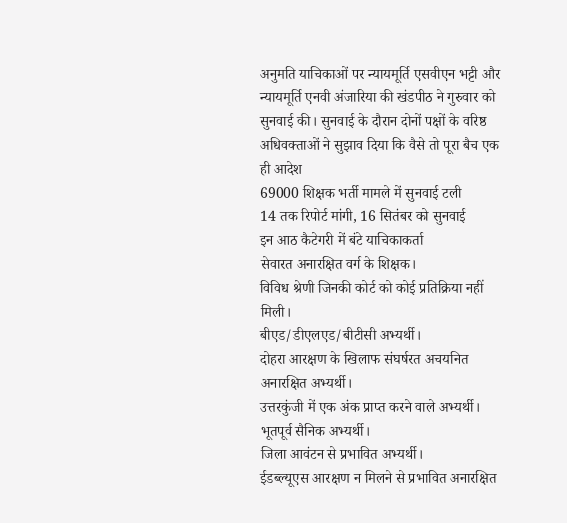अनुमति याचिकाओं पर न्यायमूर्ति एसवीएन भट्टी और न्यायमूर्ति एनवी अंजारिया की खंडपीठ ने गुरुवार को सुनवाई की। सुनवाई के दौरान दोनों पक्षों के वरिष्ठ अधिवक्ताओं ने सुझाव दिया कि वैसे तो पूरा बैच एक ही आदेश
69000 शिक्षक भर्ती मामले में सुनवाई टली
14 तक रिपोर्ट मांगी, 16 सितंबर को सुनवाई
इन आठ कैटेगरी में बंटे याचिकाकर्ता
सेवारत अनारक्षित वर्ग के शिक्षक।
विविध श्रेणी जिनकी कोर्ट को कोई प्रतिक्रिया नहीं मिली।
बीएड/डीएलएड/बीटीसी अभ्यर्थी।
दोहरा आरक्षण के खिलाफ संघर्षरत अचयनित अनारक्षित अभ्यर्थी।
उत्तरकुंजी में एक अंक प्राप्त करने वाले अभ्यर्थी।
भूतपूर्व सैनिक अभ्यर्थी।
जिला आवंटन से प्रभावित अभ्यर्थी।
ईडब्ल्यूएस आरक्षण न मिलने से प्रभावित अनारक्षित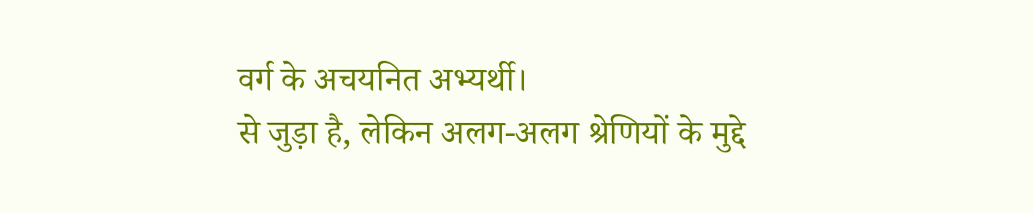वर्ग के अचयनित अभ्यर्थी।
से जुड़ा है, लेकिन अलग-अलग श्रेणियों के मुद्दे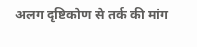अलग दृष्टिकोण से तर्क की मांग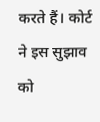करते हैं। कोर्ट ने इस सुझाव को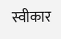स्वीकार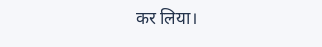कर लिया।